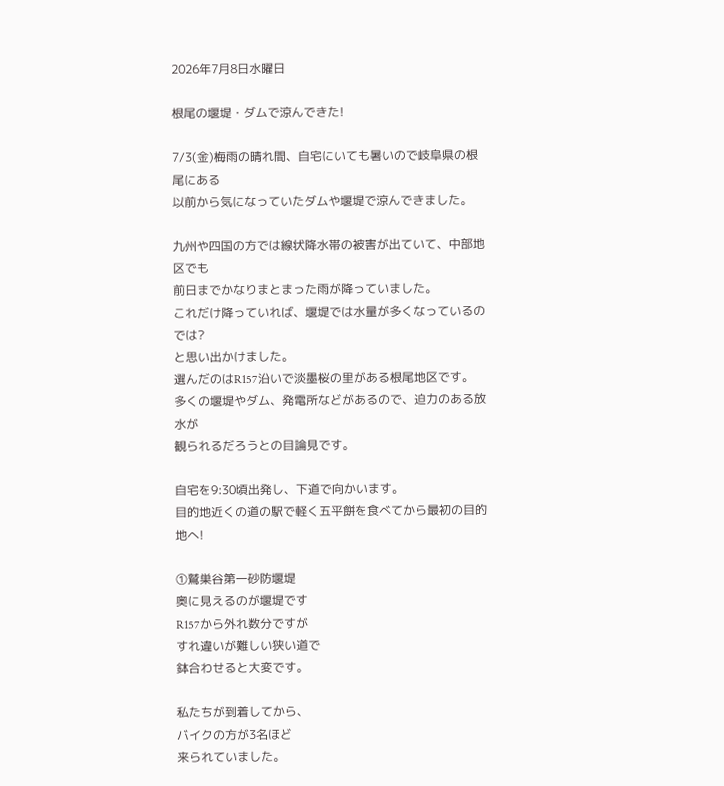2026年7月8日水曜日

根尾の堰堤・ダムで涼んできた!

7/3(金)梅雨の晴れ間、自宅にいても暑いので岐阜県の根尾にある
以前から気になっていたダムや堰堤で涼んできました。

九州や四国の方では線状降水帯の被害が出ていて、中部地区でも
前日までかなりまとまった雨が降っていました。
これだけ降っていれば、堰堤では水量が多くなっているのでは?
と思い出かけました。
選んだのはR157沿いで淡墨桜の里がある根尾地区です。
多くの堰堤やダム、発電所などがあるので、迫力のある放水が
観られるだろうとの目論見です。

自宅を9:30頃出発し、下道で向かいます。
目的地近くの道の駅で軽く五平餅を食べてから最初の目的地へ!

①鷲巣谷第一砂防堰堤
奥に見えるのが堰堤です
R157から外れ数分ですが
すれ違いが難しい狭い道で
鉢合わせると大変です。

私たちが到着してから、
バイクの方が3名ほど
来られていました。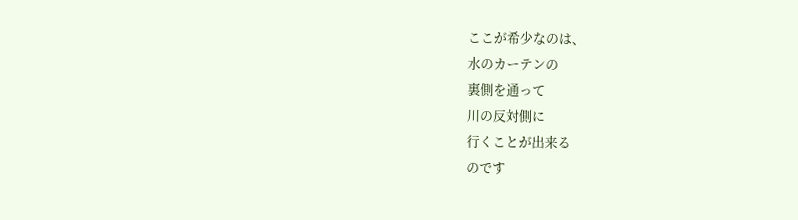ここが希少なのは、
水のカーテンの
裏側を通って
川の反対側に
行くことが出来る
のです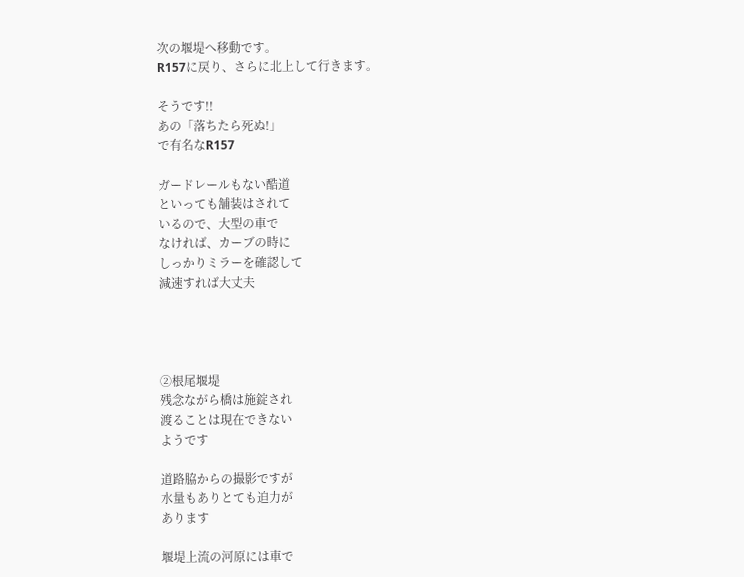次の堰堤へ移動です。
R157に戻り、さらに北上して行きます。

そうです!!
あの「落ちたら死ぬ!」
で有名なR157

ガードレールもない酷道
といっても舗装はされて
いるので、大型の車で
なければ、カーブの時に
しっかりミラーを確認して
減速すれば大丈夫




②根尾堰堤
残念ながら橋は施錠され
渡ることは現在できない
ようです

道路脇からの撮影ですが
水量もありとても迫力が
あります

堰堤上流の河原には車で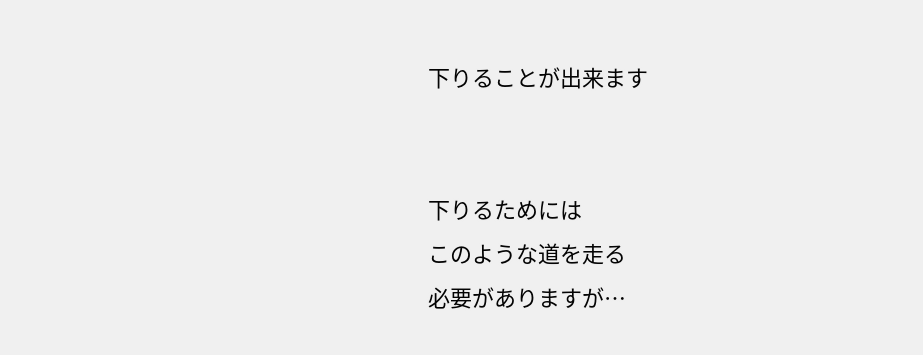下りることが出来ます


下りるためには
このような道を走る
必要がありますが…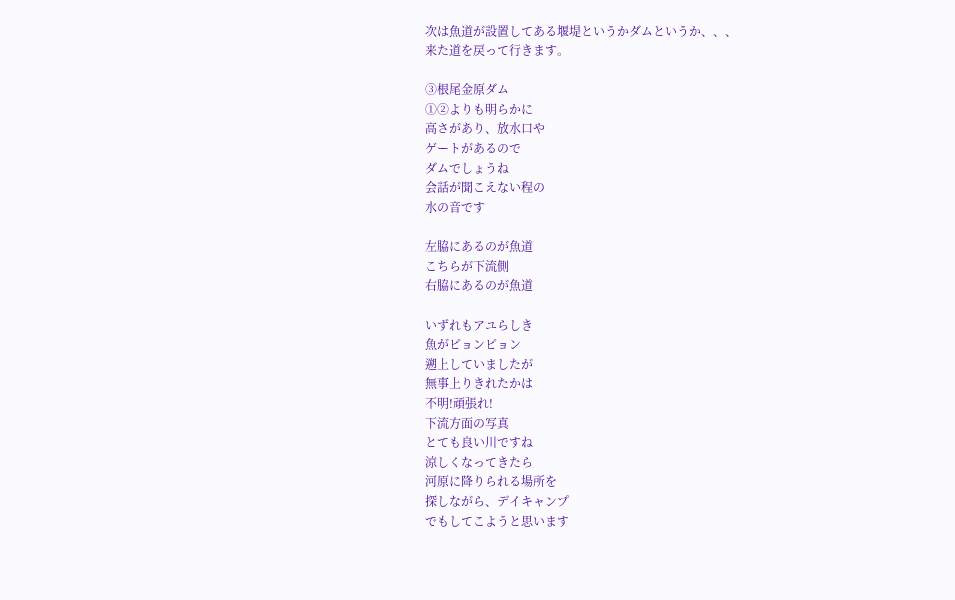次は魚道が設置してある堰堤というかダムというか、、、
来た道を戻って行きます。

③根尾金原ダム
①②よりも明らかに
高さがあり、放水口や
ゲートがあるので
ダムでしょうね
会話が聞こえない程の
水の音です

左脇にあるのが魚道
こちらが下流側
右脇にあるのが魚道

いずれもアユらしき
魚がピョンピョン
遡上していましたが
無事上りきれたかは
不明!頑張れ!
下流方面の写真
とても良い川ですね
涼しくなってきたら
河原に降りられる場所を
探しながら、デイキャンプ
でもしてこようと思います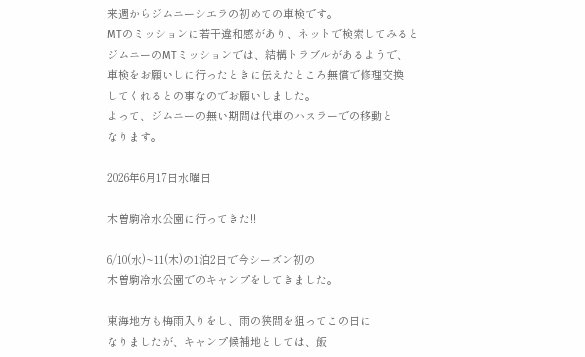来週からジムニーシエラの初めての車検です。
MTのミッションに若干違和感があり、ネットで検索してみると
ジムニーのMTミッションでは、結構トラブルがあるようで、
車検をお願いしに行ったときに伝えたところ無償で修理交換
してくれるとの事なのでお願いしました。
よって、ジムニーの無い期間は代車のハスラーでの移動と
なります。

2026年6月17日水曜日

木曽駒冷水公園に行ってきた!!

6/10(水)~11(木)の1泊2日で今シーズン初の
木曽駒冷水公園でのキャンプをしてきました。

東海地方も梅雨入りをし、雨の狭間を狙ってこの日に
なりましたが、キャンプ候補地としては、飯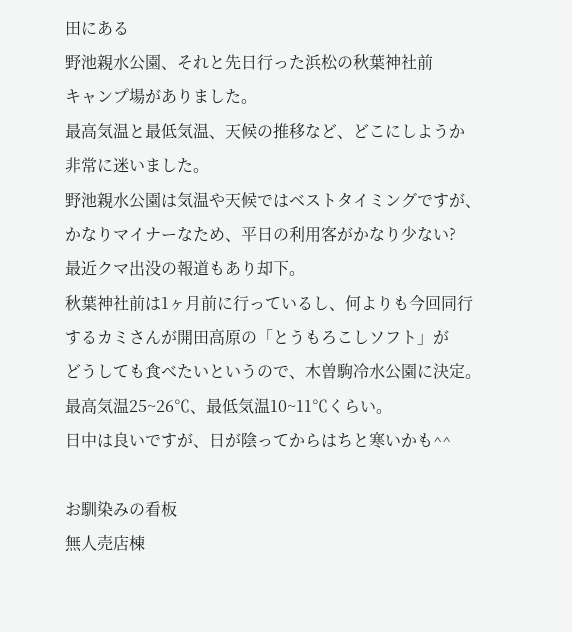田にある
野池親水公園、それと先日行った浜松の秋葉神社前
キャンプ場がありました。
最高気温と最低気温、天候の推移など、どこにしようか
非常に迷いました。
野池親水公園は気温や天候ではベストタイミングですが、
かなりマイナーなため、平日の利用客がかなり少ない?
最近クマ出没の報道もあり却下。
秋葉神社前は1ヶ月前に行っているし、何よりも今回同行
するカミさんが開田高原の「とうもろこしソフト」が
どうしても食べたいというので、木曽駒冷水公園に決定。
最高気温25~26℃、最低気温10~11℃くらい。
日中は良いですが、日が陰ってからはちと寒いかも^^

お馴染みの看板
無人売店棟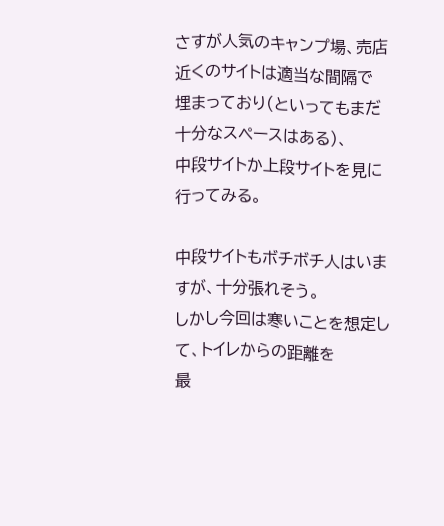さすが人気のキャンプ場、売店近くのサイトは適当な間隔で
埋まっており(といってもまだ十分なスペースはある)、
中段サイトか上段サイトを見に行ってみる。

中段サイトもボチボチ人はいますが、十分張れそう。
しかし今回は寒いことを想定して、トイレからの距離を
最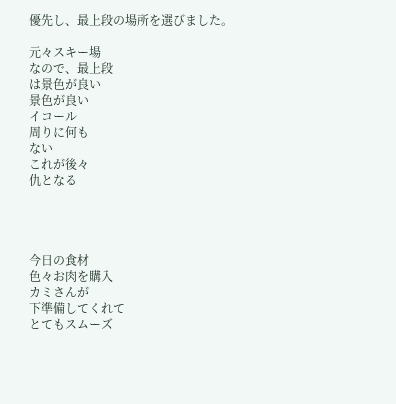優先し、最上段の場所を選びました。

元々スキー場
なので、最上段
は景色が良い
景色が良い
イコール
周りに何も
ない
これが後々
仇となる




今日の食材
色々お肉を購入
カミさんが
下準備してくれて
とてもスムーズ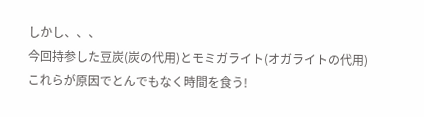しかし、、、
今回持参した豆炭(炭の代用)とモミガライト(オガライトの代用)
これらが原因でとんでもなく時間を食う!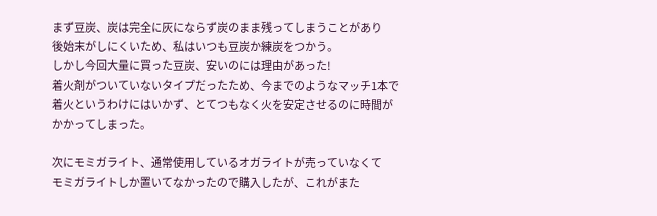まず豆炭、炭は完全に灰にならず炭のまま残ってしまうことがあり
後始末がしにくいため、私はいつも豆炭か練炭をつかう。
しかし今回大量に買った豆炭、安いのには理由があった!
着火剤がついていないタイプだったため、今までのようなマッチ1本で
着火というわけにはいかず、とてつもなく火を安定させるのに時間が
かかってしまった。

次にモミガライト、通常使用しているオガライトが売っていなくて
モミガライトしか置いてなかったので購入したが、これがまた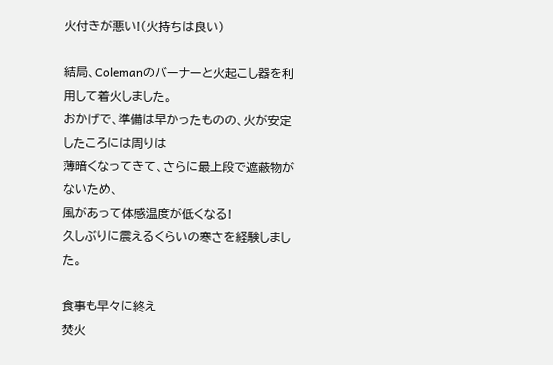火付きが悪い!(火持ちは良い)

結局、Colemanのバーナーと火起こし器を利用して着火しました。
おかげで、準備は早かったものの、火が安定したころには周りは
薄暗くなってきて、さらに最上段で遮蔽物がないため、
風があって体感温度が低くなる!
久しぶりに震えるくらいの寒さを経験しました。

食事も早々に終え
焚火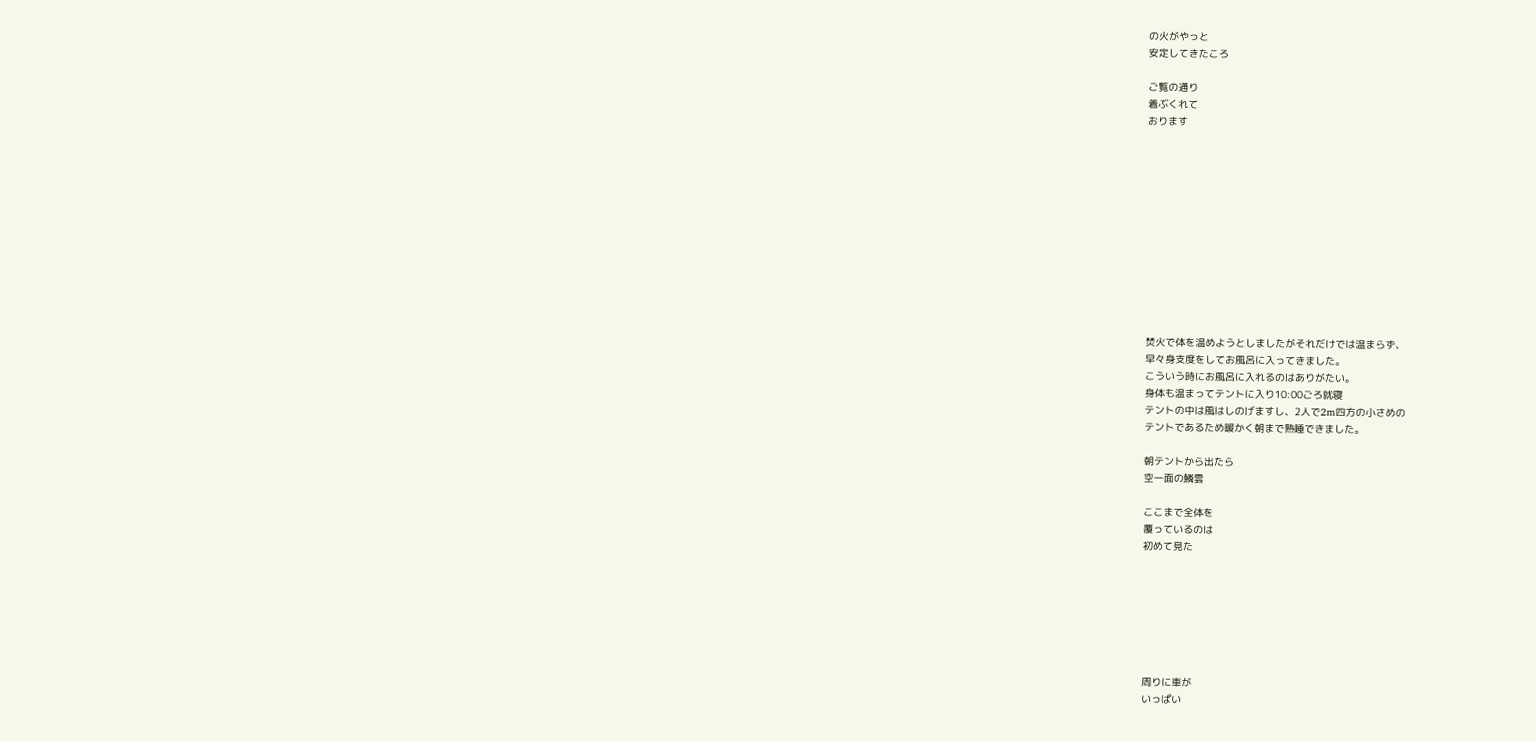の火がやっと
安定してきたころ

ご覧の通り
着ぶくれて
おります












焚火で体を温めようとしましたがそれだけでは温まらず、
早々身支度をしてお風呂に入ってきました。
こういう時にお風呂に入れるのはありがたい。
身体も温まってテントに入り10:00ごろ就寝
テントの中は風はしのげますし、2人で2m四方の小さめの
テントであるため暖かく朝まで熟睡できました。

朝テントから出たら
空一面の鱗雲

ここまで全体を
覆っているのは
初めて見た







周りに車が
いっぱい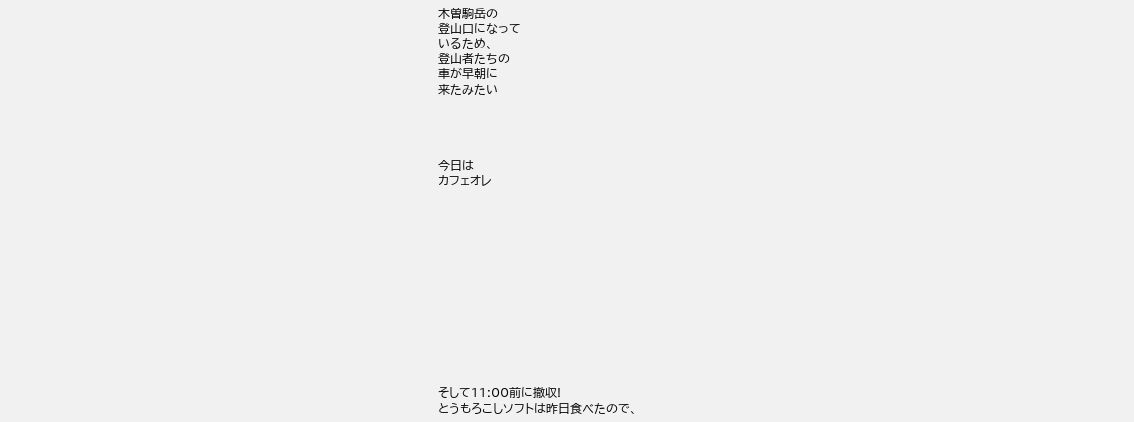木曽駒岳の
登山口になって
いるため、
登山者たちの
車が早朝に
来たみたい




今日は
カフェオレ













そして11:00前に撤収!
とうもろこしソフトは昨日食べたので、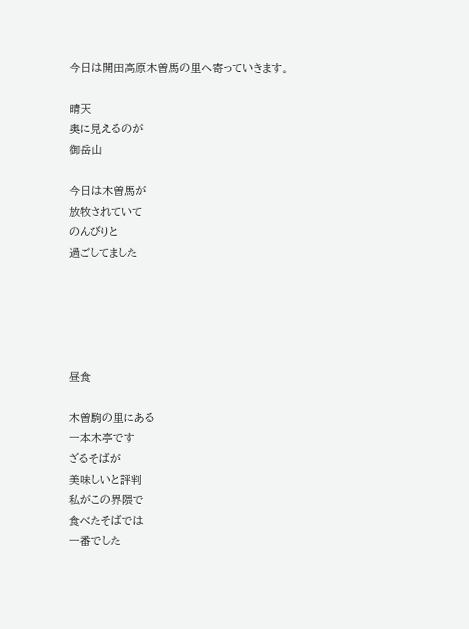今日は開田高原木曽馬の里へ寄っていきます。

晴天
奥に見えるのが
御岳山

今日は木曽馬が
放牧されていて
のんびりと
過ごしてました





昼食

木曽駒の里にある
一本木亭です
ざるそばが
美味しいと評判
私がこの界隈で
食べたそばでは
一番でした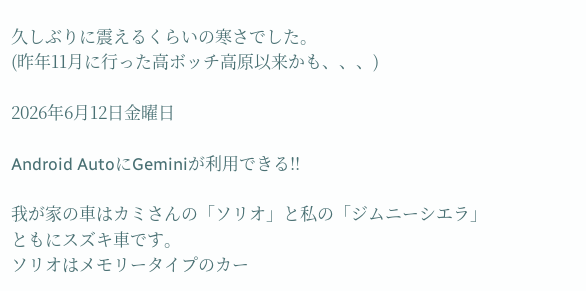久しぶりに震えるくらいの寒さでした。
(昨年11月に行った高ボッチ高原以来かも、、、)

2026年6月12日金曜日

Android AutoにGeminiが利用できる!!

我が家の車はカミさんの「ソリオ」と私の「ジムニーシエラ」
ともにスズキ車です。
ソリオはメモリータイプのカー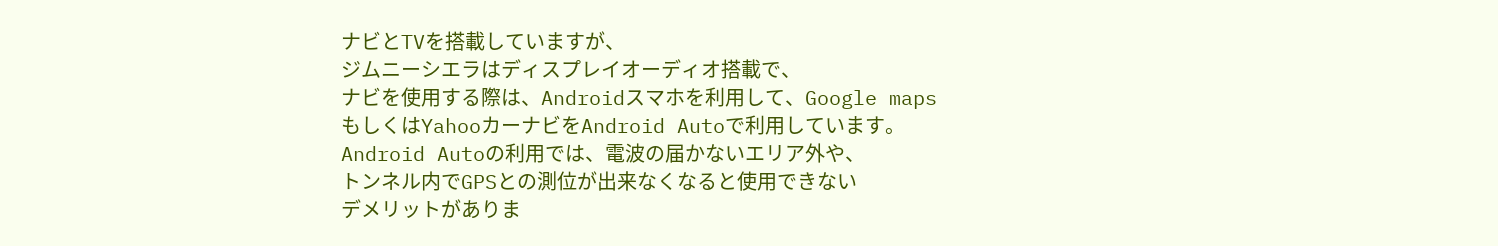ナビとTVを搭載していますが、
ジムニーシエラはディスプレイオーディオ搭載で、
ナビを使用する際は、Androidスマホを利用して、Google maps
もしくはYahooカーナビをAndroid Autoで利用しています。
Android Autoの利用では、電波の届かないエリア外や、
トンネル内でGPSとの測位が出来なくなると使用できない
デメリットがありま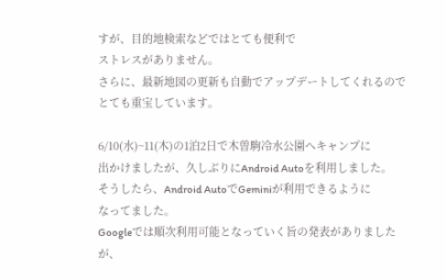すが、目的地検索などではとても便利で
ストレスがありません。
さらに、最新地図の更新も自動でアップデートしてくれるので
とても重宝しています。

6/10(水)~11(木)の1泊2日で木曽駒冷水公園へキャンプに
出かけましたが、久しぶりにAndroid Autoを利用しました。
そうしたら、Android AutoでGeminiが利用できるように
なってました。
Googleでは順次利用可能となっていく旨の発表がありましたが、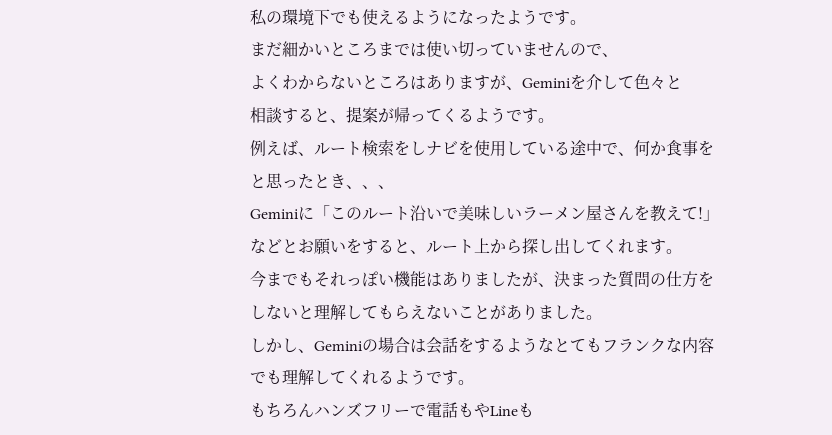私の環境下でも使えるようになったようです。
まだ細かいところまでは使い切っていませんので、
よくわからないところはありますが、Geminiを介して色々と
相談すると、提案が帰ってくるようです。
例えば、ルート検索をしナビを使用している途中で、何か食事を
と思ったとき、、、
Geminiに「このルート沿いで美味しいラーメン屋さんを教えて!」
などとお願いをすると、ルート上から探し出してくれます。
今までもそれっぽい機能はありましたが、決まった質問の仕方を
しないと理解してもらえないことがありました。
しかし、Geminiの場合は会話をするようなとてもフランクな内容
でも理解してくれるようです。
もちろんハンズフリーで電話もやLineも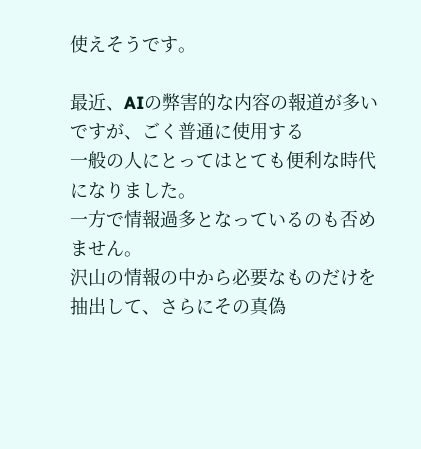使えそうです。

最近、AIの弊害的な内容の報道が多いですが、ごく普通に使用する
一般の人にとってはとても便利な時代になりました。
一方で情報過多となっているのも否めません。
沢山の情報の中から必要なものだけを抽出して、さらにその真偽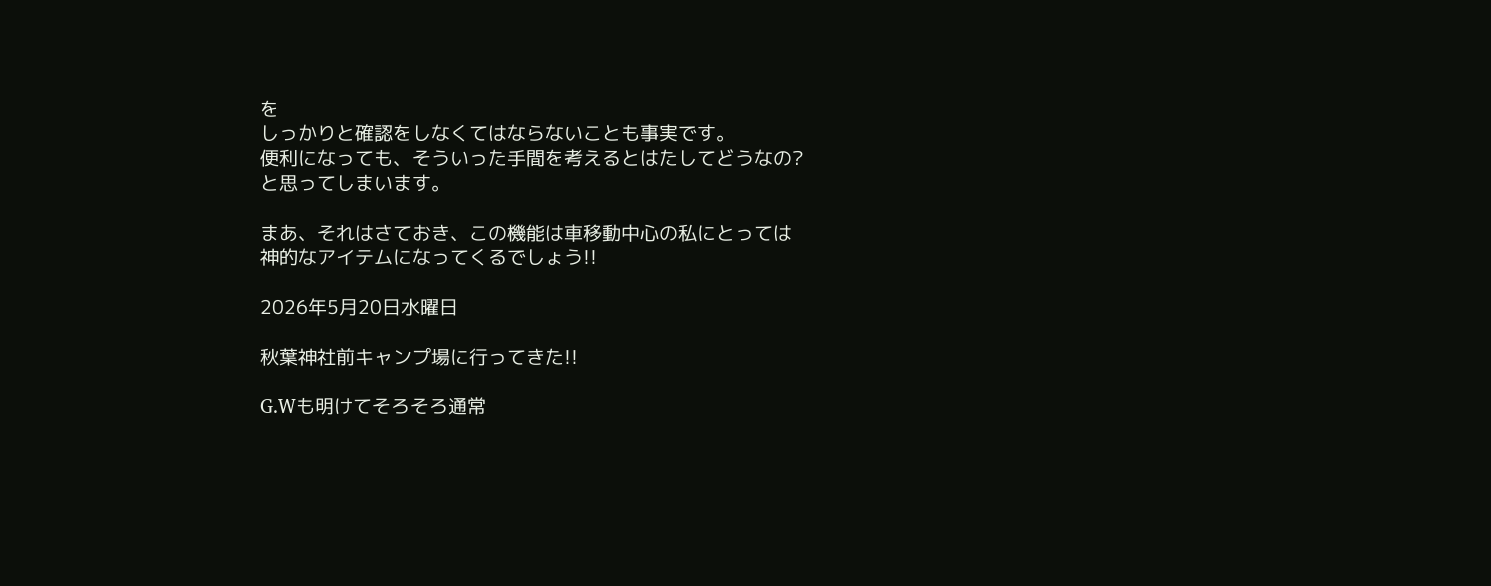を
しっかりと確認をしなくてはならないことも事実です。
便利になっても、そういった手間を考えるとはたしてどうなの?
と思ってしまいます。

まあ、それはさておき、この機能は車移動中心の私にとっては
神的なアイテムになってくるでしょう!!

2026年5月20日水曜日

秋葉神社前キャンプ場に行ってきた!!

G.Wも明けてそろそろ通常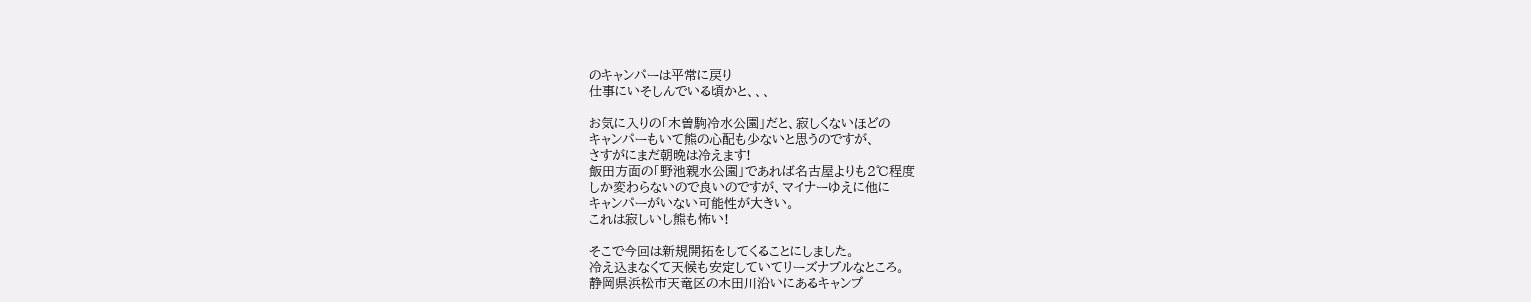のキャンパーは平常に戻り
仕事にいそしんでいる頃かと、、、

お気に入りの「木曽駒冷水公園」だと、寂しくないほどの
キャンパーもいて熊の心配も少ないと思うのですが、
さすがにまだ朝晩は冷えます!
飯田方面の「野池親水公園」であれば名古屋よりも2℃程度
しか変わらないので良いのですが、マイナーゆえに他に
キャンパーがいない可能性が大きい。
これは寂しいし熊も怖い!

そこで今回は新規開拓をしてくることにしました。
冷え込まなくて天候も安定していてリーズナブルなところ。
静岡県浜松市天竜区の木田川沿いにあるキャンプ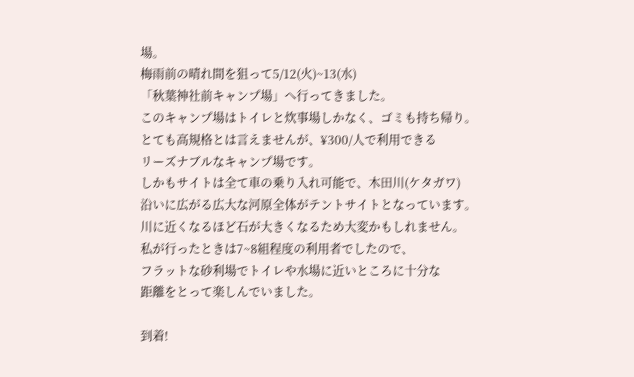場。
梅雨前の晴れ間を狙って5/12(火)~13(水)
「秋葉神社前キャンプ場」へ行ってきました。
このキャンプ場はトイレと炊事場しかなく、ゴミも持ち帰り。
とても高規格とは言えませんが、¥300/人で利用できる
リーズナブルなキャンプ場です。
しかもサイトは全て車の乗り入れ可能で、木田川(ケタガワ)
沿いに広がる広大な河原全体がテントサイトとなっています。
川に近くなるほど石が大きくなるため大変かもしれません。
私が行ったときは7~8組程度の利用者でしたので、
フラットな砂利場でトイレや水場に近いところに十分な
距離をとって楽しんでいました。

到着!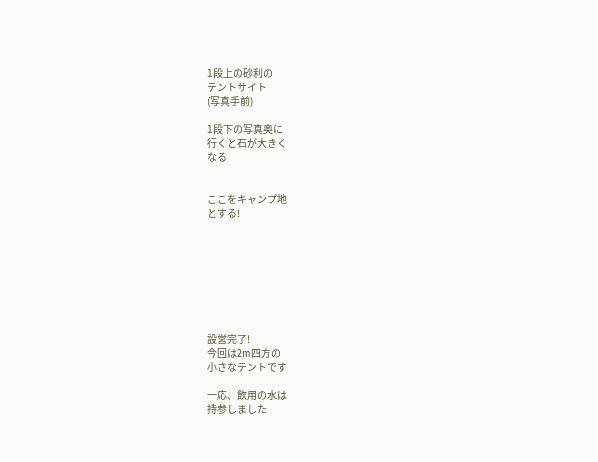1段上の砂利の
テントサイト
(写真手前)

1段下の写真奥に
行くと石が大きく
なる


ここをキャンプ地
とする!








設営完了!
今回は2m四方の
小さなテントです

一応、飲用の水は
持参しました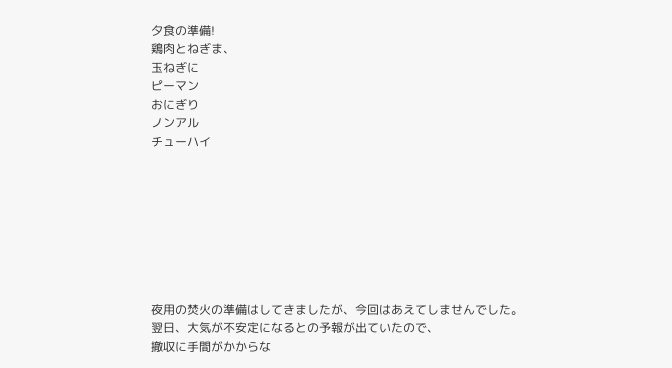夕食の準備!
鶏肉とねぎま、
玉ねぎに
ピーマン
おにぎり
ノンアル
チューハイ








夜用の焚火の準備はしてきましたが、今回はあえてしませんでした。
翌日、大気が不安定になるとの予報が出ていたので、
撤収に手間がかからな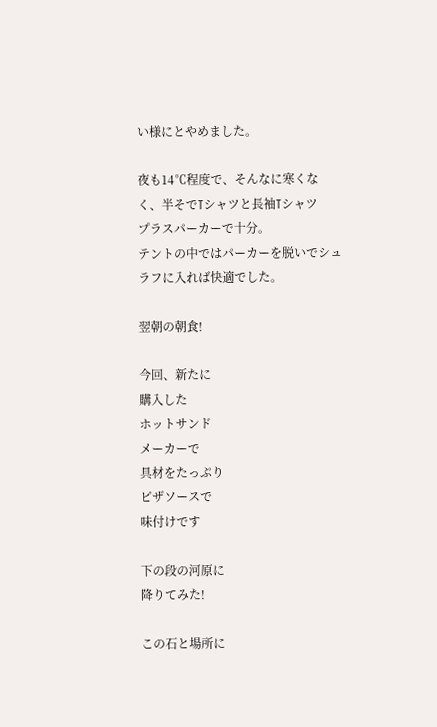い様にとやめました。

夜も14℃程度で、そんなに寒くなく、半そでTシャツと長袖Tシャツ
プラスパーカーで十分。
テントの中ではパーカーを脱いでシュラフに入れば快適でした。

翌朝の朝食!

今回、新たに
購入した
ホットサンド
メーカーで
具材をたっぷり
ピザソースで
味付けです

下の段の河原に
降りてみた!

この石と場所に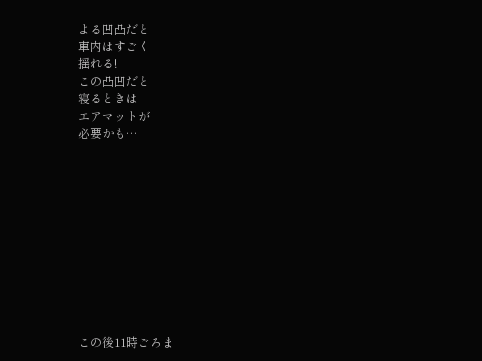よる凹凸だと
車内はすごく
揺れる!
この凸凹だと
寝るときは
エアマットが
必要かも…











この後11時ごろま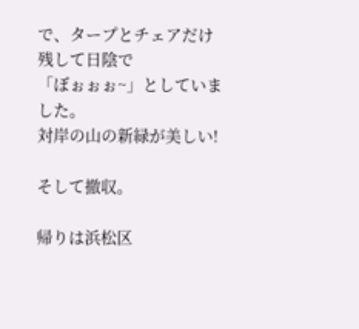で、タープとチェアだけ残して日陰で
「ぼぉぉぉ~」としていました。
対岸の山の新緑が美しい!

そして撤収。

帰りは浜松区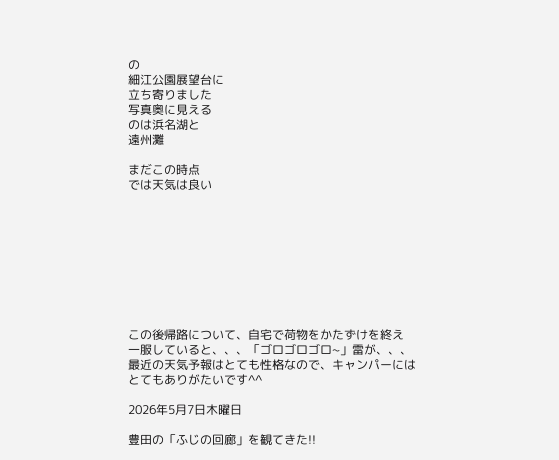の
細江公園展望台に
立ち寄りました
写真奥に見える
のは浜名湖と
遠州灘

まだこの時点
では天気は良い









この後帰路について、自宅で荷物をかたずけを終え
一服していると、、、「ゴロゴロゴロ~」雷が、、、
最近の天気予報はとても性格なので、キャンパーには
とてもありがたいです^^

2026年5月7日木曜日

豊田の「ふじの回廊」を観てきた!!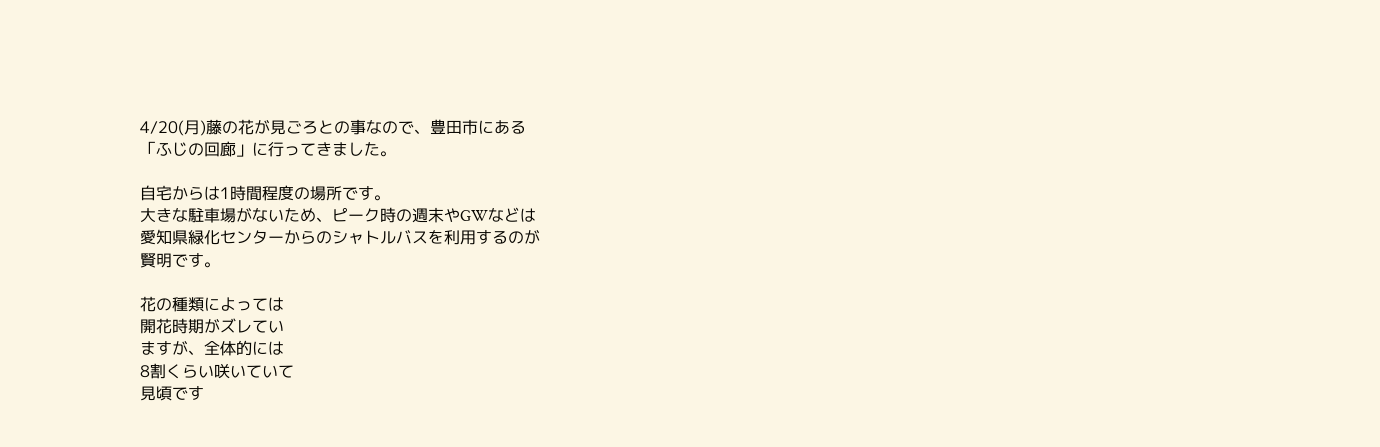4/20(月)藤の花が見ごろとの事なので、豊田市にある
「ふじの回廊」に行ってきました。

自宅からは1時間程度の場所です。
大きな駐車場がないため、ピーク時の週末やGWなどは
愛知県緑化センターからのシャトルバスを利用するのが
賢明です。

花の種類によっては
開花時期がズレてい
ますが、全体的には
8割くらい咲いていて
見頃です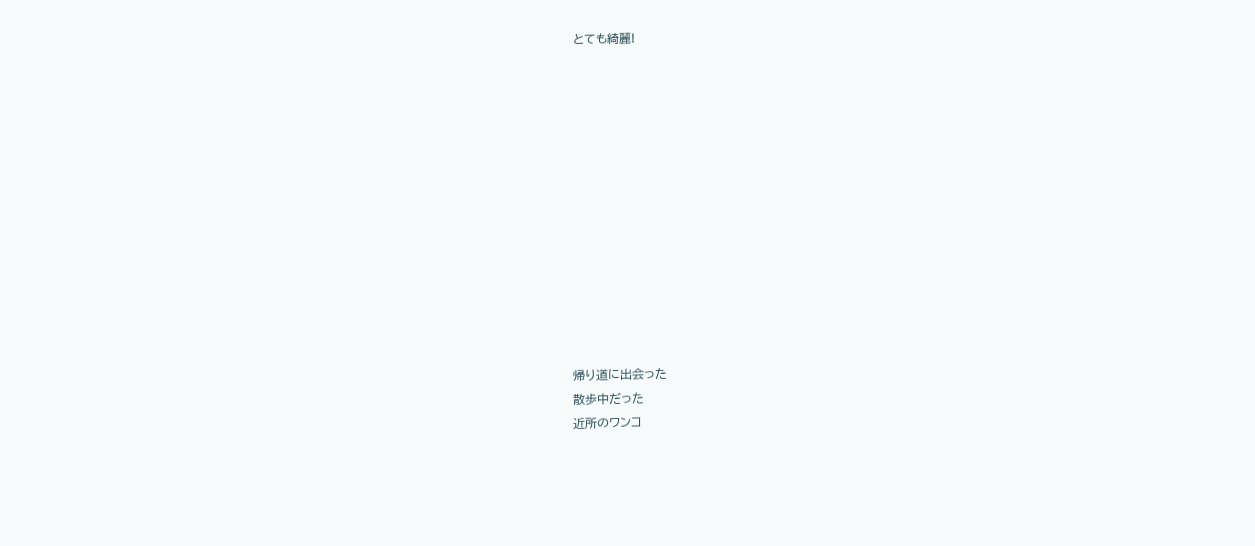とても綺麗!













帰り道に出会った
散歩中だった
近所のワンコ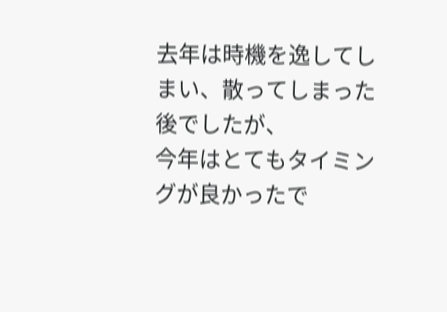去年は時機を逸してしまい、散ってしまった後でしたが、
今年はとてもタイミングが良かったで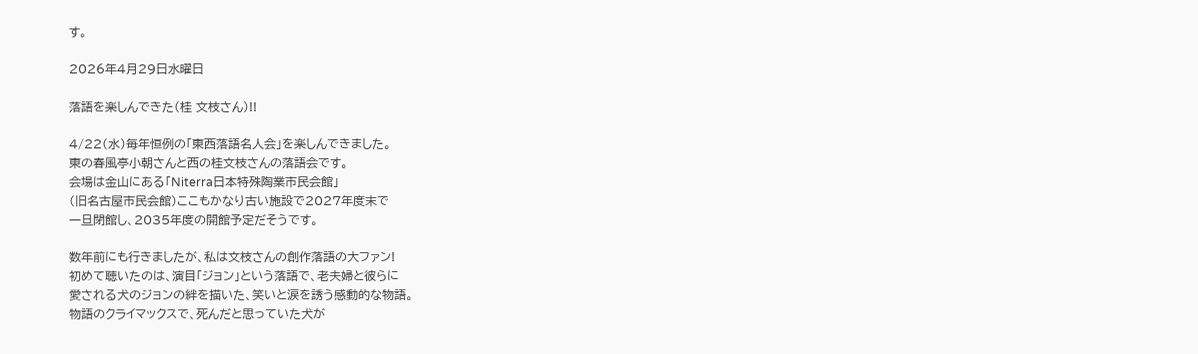す。

2026年4月29日水曜日

落語を楽しんできた(桂 文枝さん)!!

4/22(水)毎年恒例の「東西落語名人会」を楽しんできました。
東の春風亭小朝さんと西の桂文枝さんの落語会です。
会場は金山にある「Niterra日本特殊陶業市民会館」
(旧名古屋市民会館)ここもかなり古い施設で2027年度末で
一旦閉館し、2035年度の開館予定だそうです。

数年前にも行きましたが、私は文枝さんの創作落語の大ファン!
初めて聴いたのは、演目「ジョン」という落語で、老夫婦と彼らに
愛される犬のジョンの絆を描いた、笑いと涙を誘う感動的な物語。
物語のクライマックスで、死んだと思っていた犬が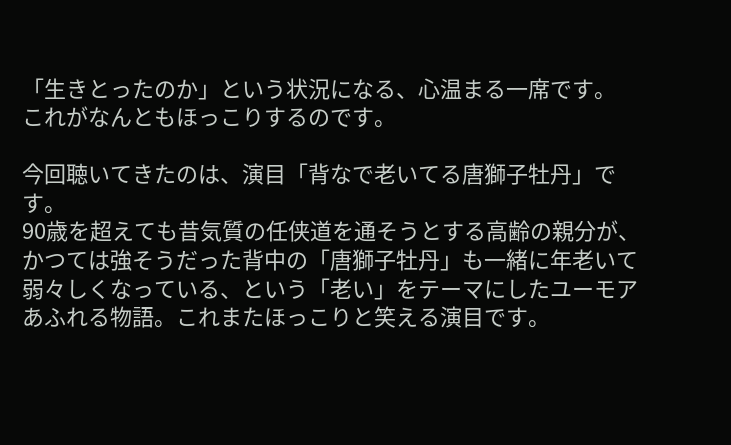「生きとったのか」という状況になる、心温まる一席です。
これがなんともほっこりするのです。

今回聴いてきたのは、演目「背なで老いてる唐獅子牡丹」です。
90歳を超えても昔気質の任侠道を通そうとする高齢の親分が、
かつては強そうだった背中の「唐獅子牡丹」も一緒に年老いて
弱々しくなっている、という「老い」をテーマにしたユーモア
あふれる物語。これまたほっこりと笑える演目です。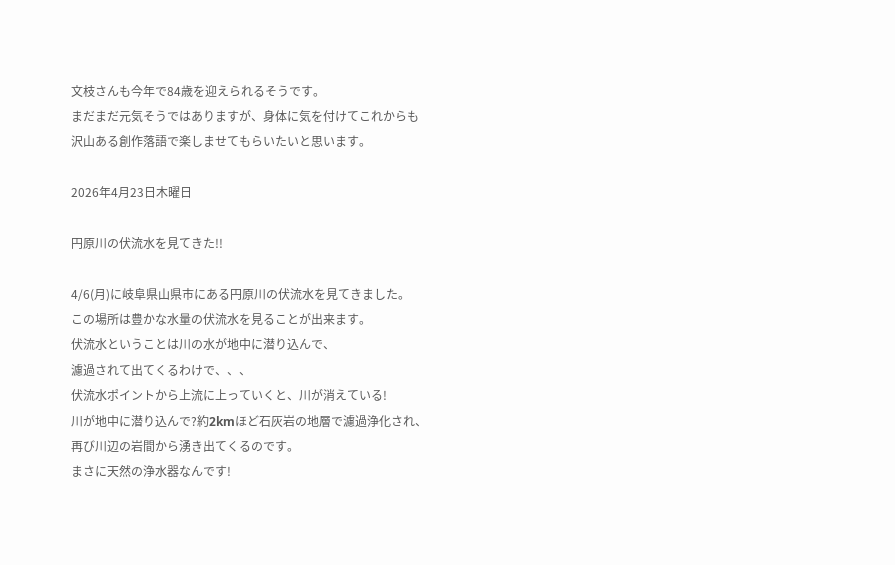文枝さんも今年で84歳を迎えられるそうです。
まだまだ元気そうではありますが、身体に気を付けてこれからも
沢山ある創作落語で楽しませてもらいたいと思います。

2026年4月23日木曜日

円原川の伏流水を見てきた!!

4/6(月)に岐阜県山県市にある円原川の伏流水を見てきました。
この場所は豊かな水量の伏流水を見ることが出来ます。
伏流水ということは川の水が地中に潜り込んで、
濾過されて出てくるわけで、、、
伏流水ポイントから上流に上っていくと、川が消えている!
川が地中に潜り込んで?約2kmほど石灰岩の地層で濾過浄化され、
再び川辺の岩間から湧き出てくるのです。
まさに天然の浄水器なんです!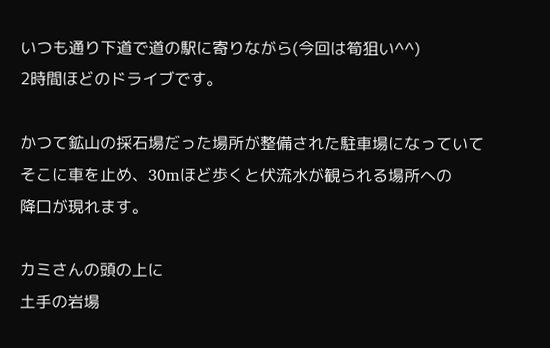いつも通り下道で道の駅に寄りながら(今回は筍狙い^^)
2時間ほどのドライブです。

かつて鉱山の採石場だった場所が整備された駐車場になっていて
そこに車を止め、30mほど歩くと伏流水が観られる場所への
降口が現れます。

カミさんの頭の上に
土手の岩場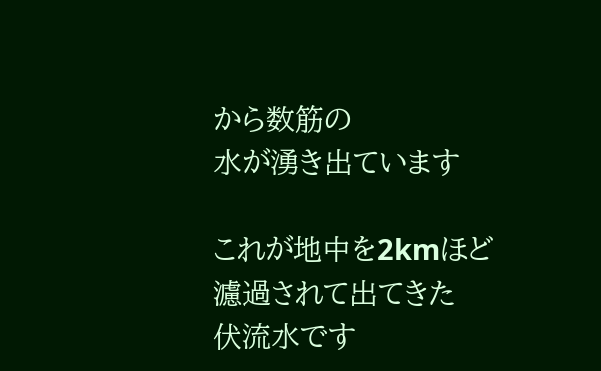から数筋の
水が湧き出ています

これが地中を2kmほど
濾過されて出てきた
伏流水です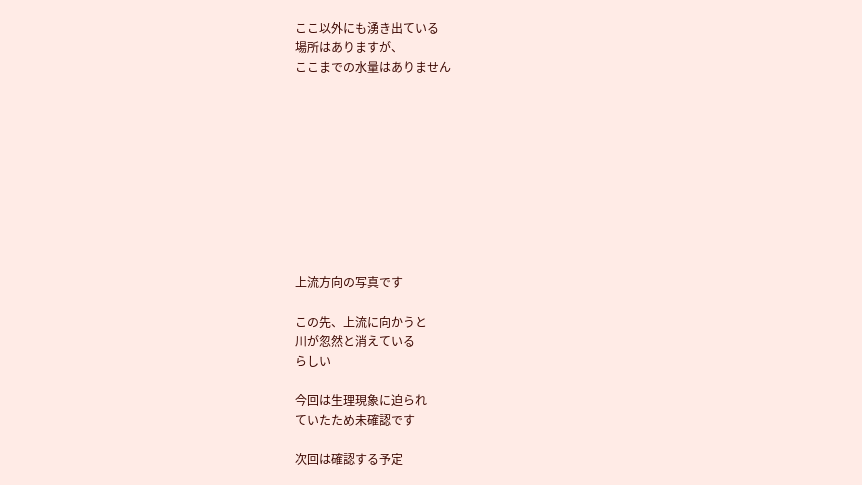ここ以外にも湧き出ている
場所はありますが、
ここまでの水量はありません










上流方向の写真です

この先、上流に向かうと
川が忽然と消えている
らしい

今回は生理現象に迫られ
ていたため未確認です

次回は確認する予定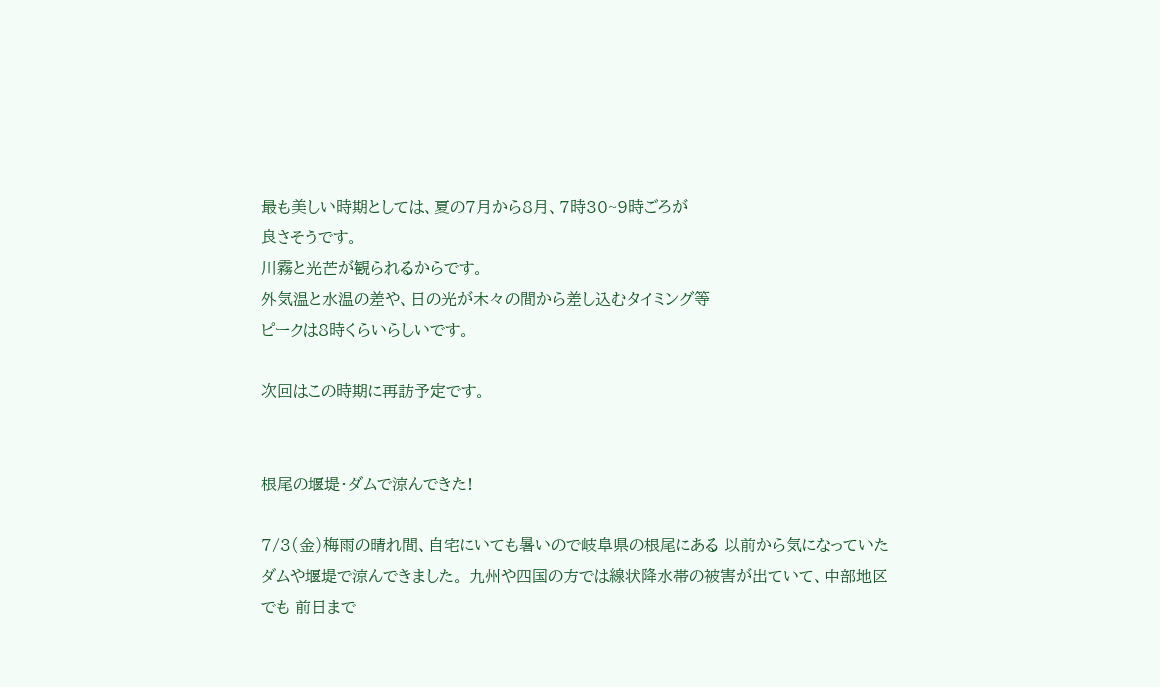最も美しい時期としては、夏の7月から8月、7時30~9時ごろが
良さそうです。
川霧と光芒が観られるからです。
外気温と水温の差や、日の光が木々の間から差し込むタイミング等
ピークは8時くらいらしいです。

次回はこの時期に再訪予定です。


根尾の堰堤・ダムで涼んできた!

7/3(金)梅雨の晴れ間、自宅にいても暑いので岐阜県の根尾にある 以前から気になっていたダムや堰堤で涼んできました。 九州や四国の方では線状降水帯の被害が出ていて、中部地区でも 前日まで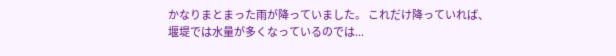かなりまとまった雨が降っていました。 これだけ降っていれば、堰堤では水量が多くなっているのでは...